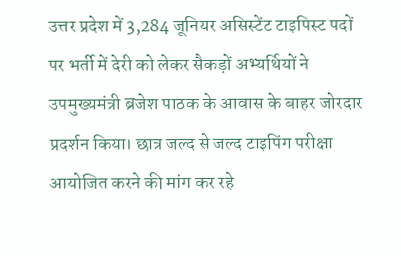उत्तर प्रदेश में 3,284 जूनियर असिस्टेंट टाइपिस्ट पदों पर भर्ती में देरी को लेकर सैकड़ों अभ्यर्थियों ने उपमुख्यमंत्री ब्रजेश पाठक के आवास के बाहर जोरदार प्रदर्शन किया। छात्र जल्द से जल्द टाइपिंग परीक्षा आयोजित करने की मांग कर रहे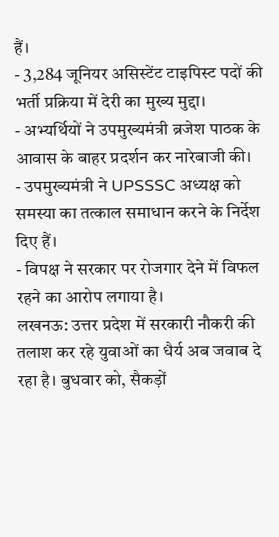हैं।
- 3,284 जूनियर असिस्टेंट टाइपिस्ट पदों की भर्ती प्रक्रिया में देरी का मुख्य मुद्दा।
- अभ्यर्थियों ने उपमुख्यमंत्री ब्रजेश पाठक के आवास के बाहर प्रदर्शन कर नारेबाजी की।
- उपमुख्यमंत्री ने UPSSSC अध्यक्ष को समस्या का तत्काल समाधान करने के निर्देश दिए हैं।
- विपक्ष ने सरकार पर रोजगार देने में विफल रहने का आरोप लगाया है।
लखनऊ: उत्तर प्रदेश में सरकारी नौकरी की तलाश कर रहे युवाओं का धैर्य अब जवाब दे रहा है। बुधवार को, सैकड़ों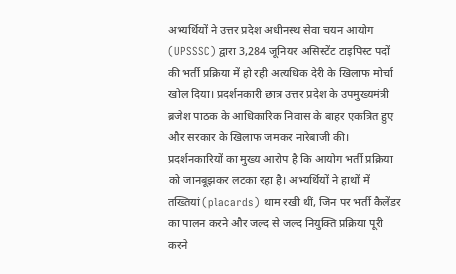अभ्यर्थियों ने उत्तर प्रदेश अधीनस्थ सेवा चयन आयोग (UPSSSC) द्वारा 3,284 जूनियर असिस्टेंट टाइपिस्ट पदों की भर्ती प्रक्रिया में हो रही अत्यधिक देरी के खिलाफ मोर्चा खोल दिया। प्रदर्शनकारी छात्र उत्तर प्रदेश के उपमुख्यमंत्री ब्रजेश पाठक के आधिकारिक निवास के बाहर एकत्रित हुए और सरकार के खिलाफ जमकर नारेबाजी की।
प्रदर्शनकारियों का मुख्य आरोप है कि आयोग भर्ती प्रक्रिया को जानबूझकर लटका रहा है। अभ्यर्थियों ने हाथों में तख्तियां (placards) थाम रखी थीं, जिन पर भर्ती कैलेंडर का पालन करने और जल्द से जल्द नियुक्ति प्रक्रिया पूरी करने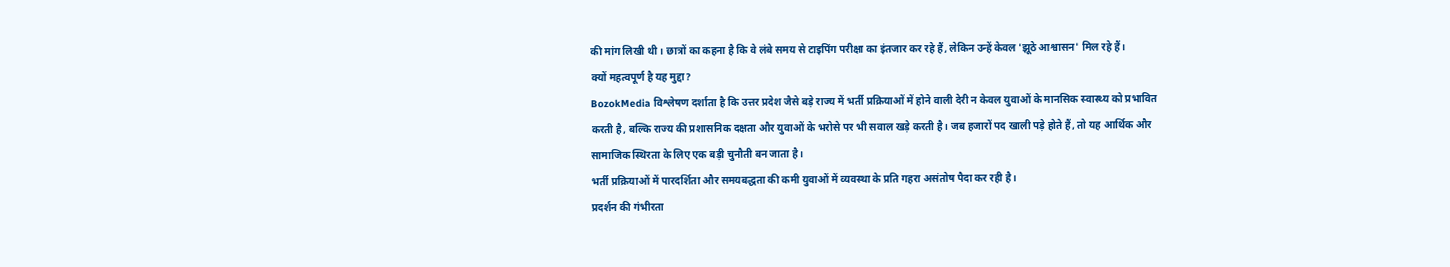की मांग लिखी थी। छात्रों का कहना है कि वे लंबे समय से टाइपिंग परीक्षा का इंतजार कर रहे हैं, लेकिन उन्हें केवल 'झूठे आश्वासन' मिल रहे हैं।
क्यों महत्वपूर्ण है यह मुद्दा?
BozokMedia विश्लेषण दर्शाता है कि उत्तर प्रदेश जैसे बड़े राज्य में भर्ती प्रक्रियाओं में होने वाली देरी न केवल युवाओं के मानसिक स्वास्थ्य को प्रभावित करती है, बल्कि राज्य की प्रशासनिक दक्षता और युवाओं के भरोसे पर भी सवाल खड़े करती है। जब हजारों पद खाली पड़े होते हैं, तो यह आर्थिक और सामाजिक स्थिरता के लिए एक बड़ी चुनौती बन जाता है।
भर्ती प्रक्रियाओं में पारदर्शिता और समयबद्धता की कमी युवाओं में व्यवस्था के प्रति गहरा असंतोष पैदा कर रही है।
प्रदर्शन की गंभीरता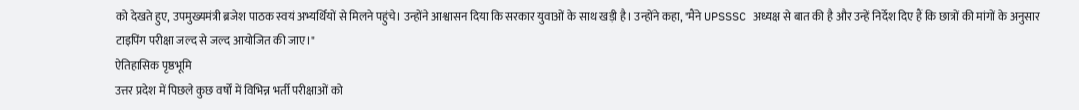को देखते हुए, उपमुख्यमंत्री ब्रजेश पाठक स्वयं अभ्यर्थियों से मिलने पहुंचे। उन्होंने आश्वासन दिया कि सरकार युवाओं के साथ खड़ी है। उन्होंने कहा, "मैंने UPSSSC अध्यक्ष से बात की है और उन्हें निर्देश दिए हैं कि छात्रों की मांगों के अनुसार टाइपिंग परीक्षा जल्द से जल्द आयोजित की जाए।"
ऐतिहासिक पृष्ठभूमि
उत्तर प्रदेश में पिछले कुछ वर्षों में विभिन्न भर्ती परीक्षाओं को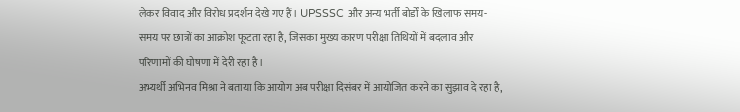लेकर विवाद और विरोध प्रदर्शन देखे गए हैं। UPSSSC और अन्य भर्ती बोर्डों के खिलाफ समय-समय पर छात्रों का आक्रोश फूटता रहा है, जिसका मुख्य कारण परीक्षा तिथियों में बदलाव और परिणामों की घोषणा में देरी रहा है।
अभ्यर्थी अभिनव मिश्रा ने बताया कि आयोग अब परीक्षा दिसंबर में आयोजित करने का सुझाव दे रहा है,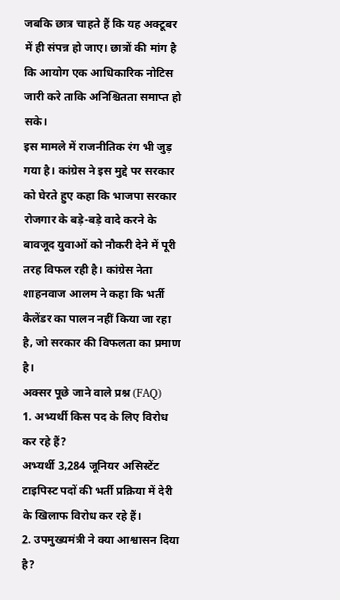जबकि छात्र चाहते हैं कि यह अक्टूबर में ही संपन्न हो जाए। छात्रों की मांग है कि आयोग एक आधिकारिक नोटिस जारी करे ताकि अनिश्चितता समाप्त हो सके।
इस मामले में राजनीतिक रंग भी जुड़ गया है। कांग्रेस ने इस मुद्दे पर सरकार को घेरते हुए कहा कि भाजपा सरकार रोजगार के बड़े-बड़े वादे करने के बावजूद युवाओं को नौकरी देने में पूरी तरह विफल रही है। कांग्रेस नेता शाहनवाज आलम ने कहा कि भर्ती कैलेंडर का पालन नहीं किया जा रहा है, जो सरकार की विफलता का प्रमाण है।
अक्सर पूछे जाने वाले प्रश्न (FAQ)
1. अभ्यर्थी किस पद के लिए विरोध कर रहे हैं?
अभ्यर्थी 3,284 जूनियर असिस्टेंट टाइपिस्ट पदों की भर्ती प्रक्रिया में देरी के खिलाफ विरोध कर रहे हैं।
2. उपमुख्यमंत्री ने क्या आश्वासन दिया है?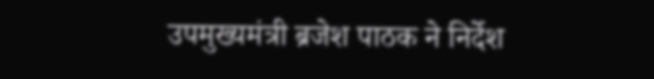उपमुख्यमंत्री ब्रजेश पाठक ने निर्देश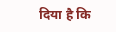दिया है कि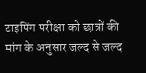टाइपिंग परीक्षा को छात्रों की मांग के अनुसार जल्द से जल्द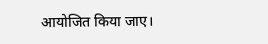आयोजित किया जाए।